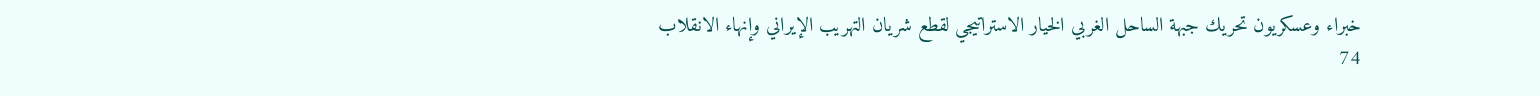خبراء وعسكريون تحريك جبهة الساحل الغربي الخيار الاستراتيجي لقطع شريان التهريب الإيراني وإنهاء الانقلاب
74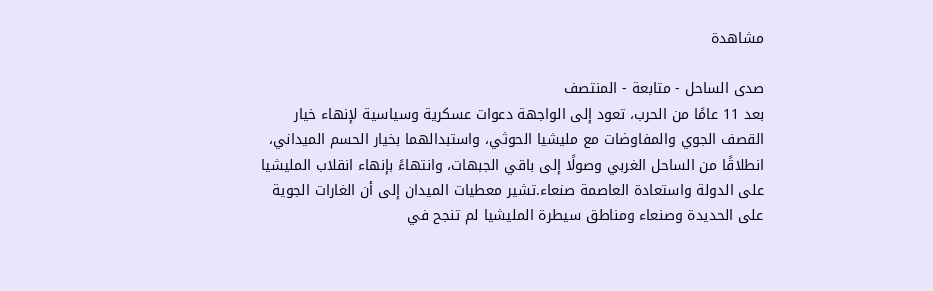مشاهدة

صدى الساحل - متابعة - المنتصف
بعد 11 عامًا من الحرب، تعود إلى الواجهة دعوات عسكرية وسياسية لإنهاء خيار القصف الجوي والمفاوضات مع مليشيا الحوثي، واستبدالهما بخيار الحسم الميداني، انطلاقًا من الساحل الغربي وصولًا إلى باقي الجبهات، وانتهاءً بإنهاء انقلاب المليشيا على الدولة واستعادة العاصمة صنعاء.تشير معطيات الميدان إلى أن الغارات الجوية على الحديدة وصنعاء ومناطق سيطرة المليشيا لم تنجح في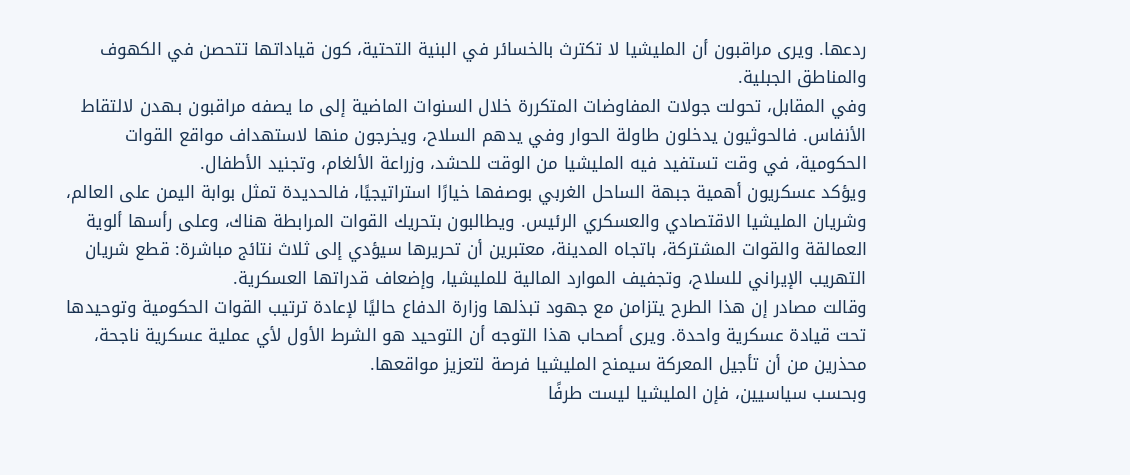ردعها. ويرى مراقبون أن المليشيا لا تكترث بالخسائر في البنية التحتية، كون قياداتها تتحصن في الكهوف والمناطق الجبلية.
وفي المقابل، تحولت جولات المفاوضات المتكررة خلال السنوات الماضية إلى ما يصفه مراقبون بـهدن لالتقاط الأنفاس. فالحوثيون يدخلون طاولة الحوار وفي يدهم السلاح، ويخرجون منها لاستهداف مواقع القوات الحكومية، في وقت تستفيد فيه المليشيا من الوقت للحشد، وزراعة الألغام، وتجنيد الأطفال.
ويؤكد عسكريون أهمية جبهة الساحل الغربي بوصفها خيارًا استراتيجيًا، فالحديدة تمثل بوابة اليمن على العالم، وشريان المليشيا الاقتصادي والعسكري الرئيس. ويطالبون بتحريك القوات المرابطة هناك، وعلى رأسها ألوية العمالقة والقوات المشتركة، باتجاه المدينة، معتبرين أن تحريرها سيؤدي إلى ثلاث نتائج مباشرة: قطع شريان التهريب الإيراني للسلاح، وتجفيف الموارد المالية للمليشيا، وإضعاف قدراتها العسكرية.
وقالت مصادر إن هذا الطرح يتزامن مع جهود تبذلها وزارة الدفاع حاليًا لإعادة ترتيب القوات الحكومية وتوحيدها تحت قيادة عسكرية واحدة. ويرى أصحاب هذا التوجه أن التوحيد هو الشرط الأول لأي عملية عسكرية ناجحة، محذرين من أن تأجيل المعركة سيمنح المليشيا فرصة لتعزيز مواقعها.
وبحسب سياسيين، فإن المليشيا ليست طرفًا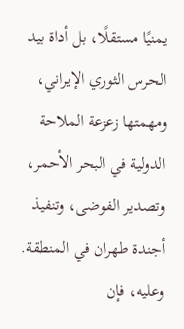يمنيًا مستقلًا، بل أداة بيد الحرس الثوري الإيراني، ومهمتها زعزعة الملاحة الدولية في البحر الأحمر، وتصدير الفوضى، وتنفيذ أجندة طهران في المنطقة. وعليه، فإن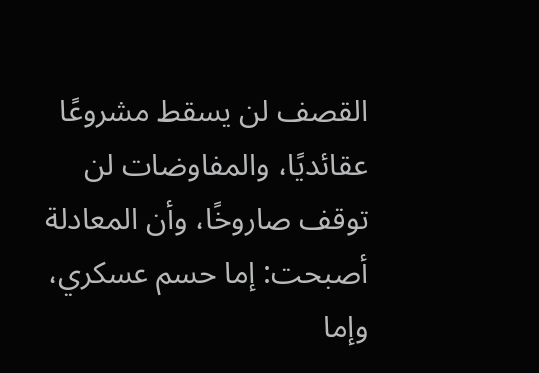القصف لن يسقط مشروعًا عقائديًا، والمفاوضات لن توقف صاروخًا، وأن المعادلة أصبحت: إما حسم عسكري، وإما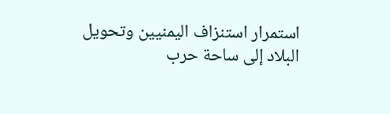استمرار استنزاف اليمنيين وتحويل البلاد إلى ساحة حرب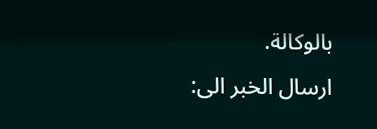بالوكالة.
ارسال الخبر الى: